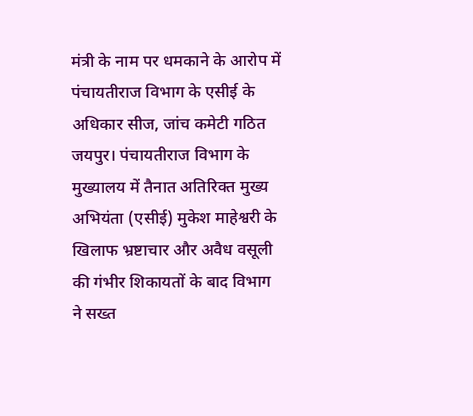मंत्री के नाम पर धमकाने के आरोप में पंचायतीराज विभाग के एसीई के अधिकार सीज, जांच कमेटी गठित
जयपुर। पंचायतीराज विभाग के मुख्यालय में तैनात अतिरिक्त मुख्य अभियंता (एसीई) मुकेश माहेश्वरी के खिलाफ भ्रष्टाचार और अवैध वसूली की गंभीर शिकायतों के बाद विभाग ने सख्त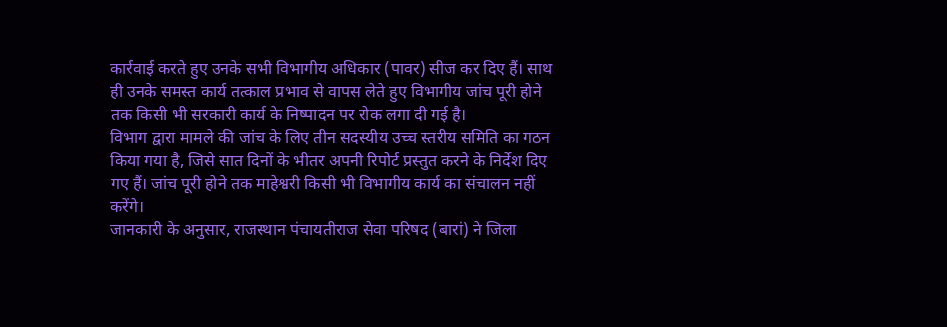कार्रवाई करते हुए उनके सभी विभागीय अधिकार (पावर) सीज कर दिए हैं। साथ ही उनके समस्त कार्य तत्काल प्रभाव से वापस लेते हुए विभागीय जांच पूरी होने तक किसी भी सरकारी कार्य के निष्पादन पर रोक लगा दी गई है।
विभाग द्वारा मामले की जांच के लिए तीन सदस्यीय उच्च स्तरीय समिति का गठन किया गया है, जिसे सात दिनों के भीतर अपनी रिपोर्ट प्रस्तुत करने के निर्देश दिए गए हैं। जांच पूरी होने तक माहेश्वरी किसी भी विभागीय कार्य का संचालन नहीं करेंगे।
जानकारी के अनुसार, राजस्थान पंचायतीराज सेवा परिषद (बारां) ने जिला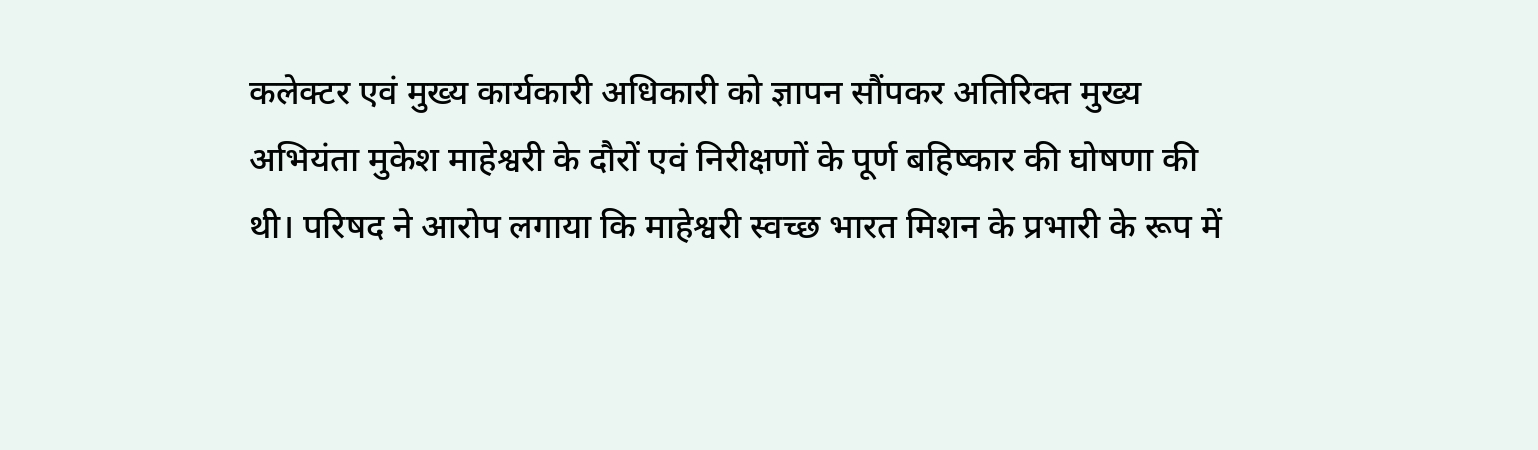कलेक्टर एवं मुख्य कार्यकारी अधिकारी को ज्ञापन सौंपकर अतिरिक्त मुख्य अभियंता मुकेश माहेश्वरी के दौरों एवं निरीक्षणों के पूर्ण बहिष्कार की घोषणा की थी। परिषद ने आरोप लगाया कि माहेश्वरी स्वच्छ भारत मिशन के प्रभारी के रूप में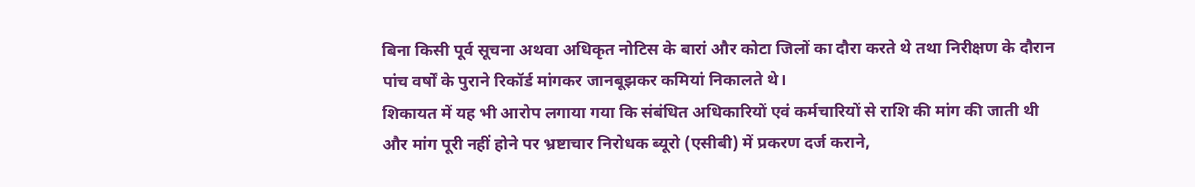बिना किसी पूर्व सूचना अथवा अधिकृत नोटिस के बारां और कोटा जिलों का दौरा करते थे तथा निरीक्षण के दौरान पांच वर्षों के पुराने रिकॉर्ड मांगकर जानबूझकर कमियां निकालते थे।
शिकायत में यह भी आरोप लगाया गया कि संबंधित अधिकारियों एवं कर्मचारियों से राशि की मांग की जाती थी और मांग पूरी नहीं होने पर भ्रष्टाचार निरोधक ब्यूरो (एसीबी) में प्रकरण दर्ज कराने,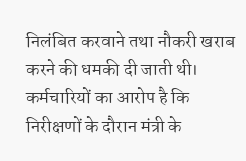निलंबित करवाने तथा नौकरी खराब करने की धमकी दी जाती थी। कर्मचारियों का आरोप है कि निरीक्षणों के दौरान मंत्री के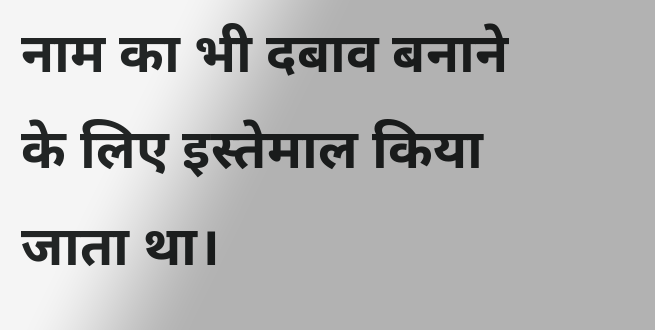नाम का भी दबाव बनाने के लिए इस्तेमाल किया जाता था।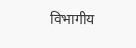विभागीय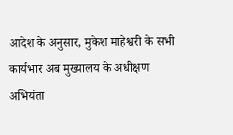आदेश के अनुसार, मुकेश माहेश्वरी के सभी कार्यभार अब मुख्यालय के अधीक्षण अभियंता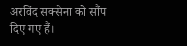अरविंद सक्सेना को सौंप दिए गए हैं।